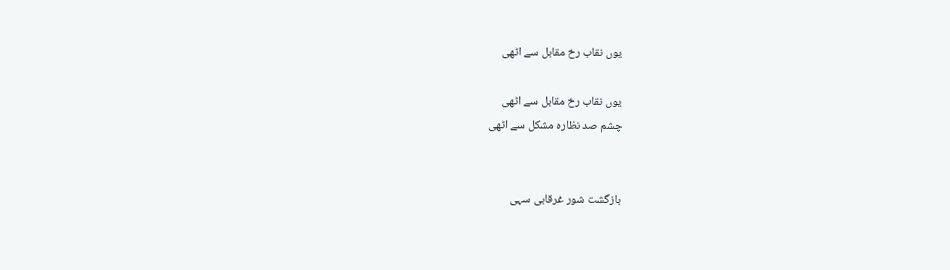یوں نقاب رخ مقابل سے اٹھی

یوں نقاب رخ مقابل سے اٹھی
چشم صد نظارہ مشکل سے اٹھی


بازگشت شور غرقابی سہی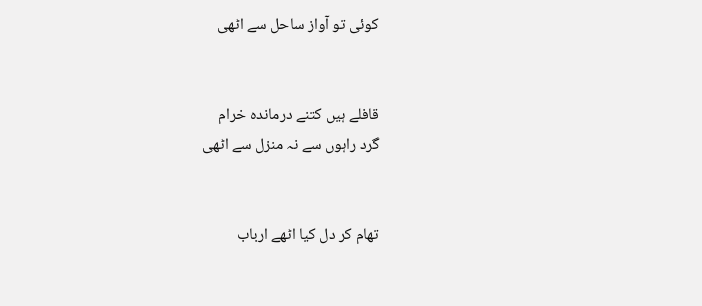کوئی تو آواز ساحل سے اٹھی


قافلے ہیں کتنے درماندہ خرام
گرد راہوں سے نہ منزل سے اٹھی


تھام کر دل کیا اٹھے ارباب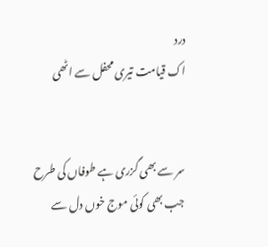درد
اک قیامت تیری محفل سے اٹھی


سر سے بھی گزری ہے طوفاں کی طرح
جب بھی کوئی موج خوں دل سے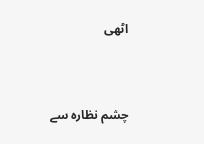اٹھی


چشم نظارہ سے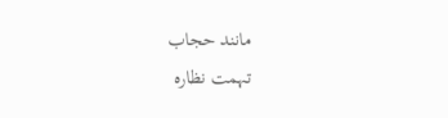مانند حجاب
تہمت نظارہ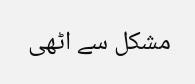مشکل سے اٹھی